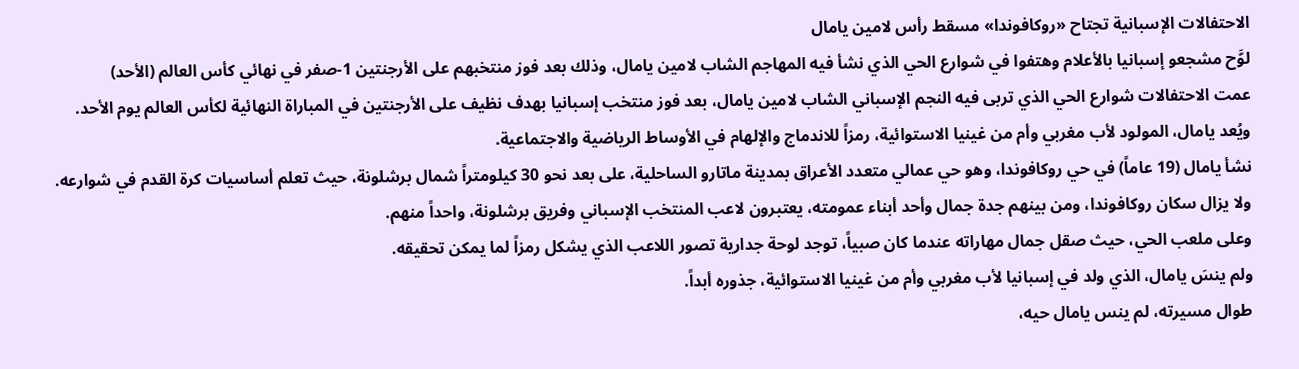الاحتفالات الإسبانية تجتاح «روكافوندا» مسقط رأس لامين يامال
لوَّح مشجعو إسبانيا بالأعلام وهتفوا في شوارع الحي الذي نشأ فيه المهاجم الشاب لامين يامال، وذلك بعد فوز منتخبهم على الأرجنتين 1-صفر في نهائي كأس العالم (الأحد)
عمت الاحتفالات شوارع الحي الذي تربى فيه النجم الإسباني الشاب لامين يامال، بعد فوز منتخب إسبانيا بهدف نظيف على الأرجنتين في المباراة النهائية لكأس العالم يوم الأحد.
ويُعد يامال، المولود لأب مغربي وأم من غينيا الاستوائية، رمزاً للاندماج والإلهام في الأوساط الرياضية والاجتماعية.
نشأ يامال (19 عاماً) في حي روكافوندا، وهو حي عمالي متعدد الأعراق بمدينة ماتارو الساحلية، على بعد نحو 30 كيلومتراً شمال برشلونة، حيث تعلم أساسيات كرة القدم في شوارعه.
ولا يزال سكان روكافوندا، ومن بينهم جدة جمال وأحد أبناء عمومته، يعتبرون لاعب المنتخب الإسباني وفريق برشلونة، واحداً منهم.
وعلى ملعب الحي، حيث صقل جمال مهاراته عندما كان صبياً، توجد لوحة جدارية تصور اللاعب الذي يشكل رمزاً لما يمكن تحقيقه.
ولم ينسَ يامال، الذي ولد في إسبانيا لأب مغربي وأم من غينيا الاستوائية، جذوره أبداً.
طوال مسيرته، لم ينس يامال حيه،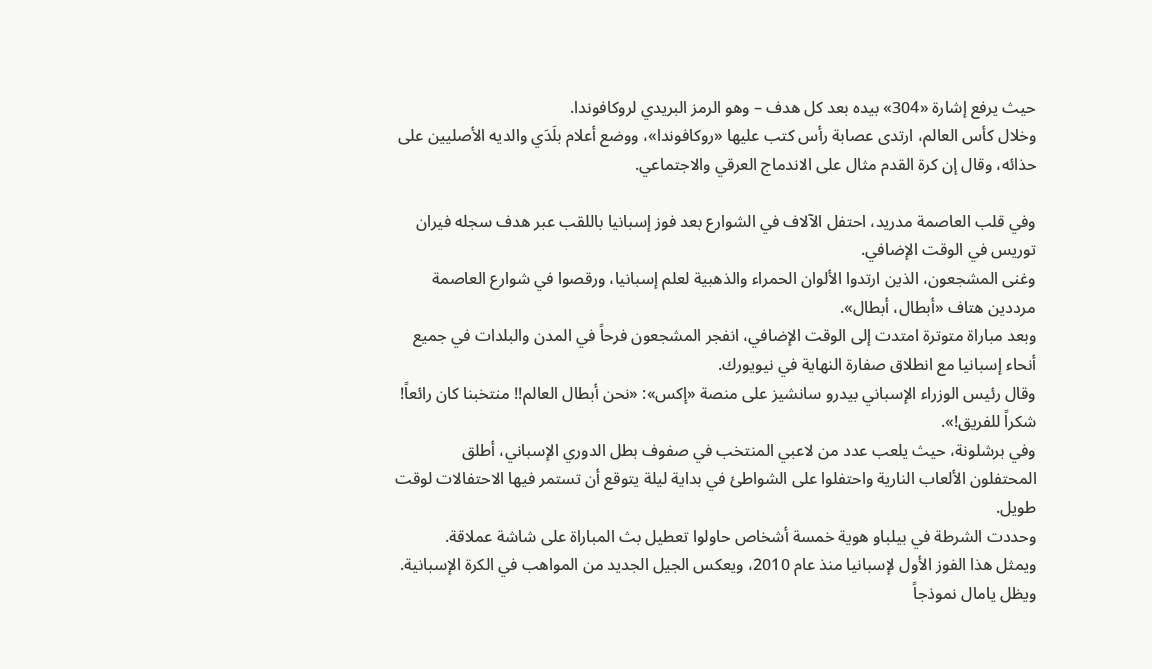حيث يرفع إشارة «304» بيده بعد كل هدف – وهو الرمز البريدي لروكافوندا.
وخلال كأس العالم، ارتدى عصابة رأس كتب عليها «روكافوندا»، ووضع أعلام بلَدَي والديه الأصليين على حذائه، وقال إن كرة القدم مثال على الاندماج العرقي والاجتماعي.

وفي قلب العاصمة مدريد، احتفل الآلاف في الشوارع بعد فوز إسبانيا باللقب عبر هدف سجله فيران توريس في الوقت الإضافي.
وغنى المشجعون، الذين ارتدوا الألوان الحمراء والذهبية لعلم إسبانيا، ورقصوا في شوارع العاصمة مرددين هتاف «أبطال، أبطال».
وبعد مباراة متوترة امتدت إلى الوقت الإضافي، انفجر المشجعون فرحاً في المدن والبلدات في جميع أنحاء إسبانيا مع انطلاق صفارة النهاية في نيويورك.
وقال رئيس الوزراء الإسباني بيدرو سانشيز على منصة «إكس»: «نحن أبطال العالم!! منتخبنا كان رائعاً! شكراً للفريق!».
وفي برشلونة، حيث يلعب عدد من لاعبي المنتخب في صفوف بطل الدوري الإسباني، أطلق المحتفلون الألعاب النارية واحتفلوا على الشواطئ في بداية ليلة يتوقع أن تستمر فيها الاحتفالات لوقت طويل.
وحددت الشرطة في بيلباو هوية خمسة أشخاص حاولوا تعطيل بث المباراة على شاشة عملاقة.
ويمثل هذا الفوز الأول لإسبانيا منذ عام 2010، ويعكس الجيل الجديد من المواهب في الكرة الإسبانية. ويظل يامال نموذجاً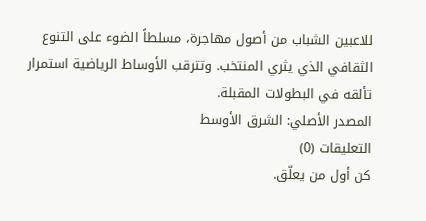للاعبين الشباب من أصول مهاجرة، مسلطاً الضوء على التنوع الثقافي الذي يثري المنتخب. وتترقب الأوساط الرياضية استمرار تألقه في البطولات المقبلة.
المصدر الأصلي: الشرق الأوسط
التعليقات (0)
كن أول من يعلّق.